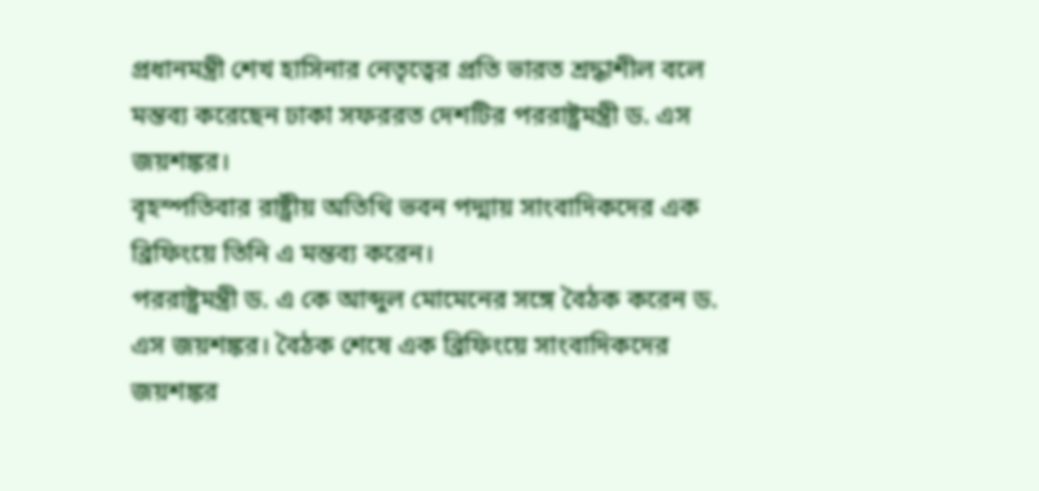প্রধানমন্ত্রী শেখ হাসিনার নেতৃত্বের প্রতি ভারত শ্রদ্ধাশীল বলে মন্তব্য করেছেন ঢাকা সফররত দেশটির পররাষ্ট্রমন্ত্রী ড. এস জয়শঙ্কর।
বৃহস্পতিবার রাষ্ট্রীয় অতিথি ভবন পদ্মায় সাংবাদিকদের এক ব্রিফিংয়ে তিনি এ মন্তব্য করেন।
পররাষ্ট্রমন্ত্রী ড. এ কে আব্দুল মোমেনের সঙ্গে বৈঠক করেন ড. এস জয়শঙ্কর। বৈঠক শেষে এক ব্রিফিংয়ে সাংবাদিকদের জয়শঙ্কর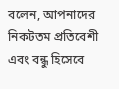বলেন, আপনাদের নিকটতম প্রতিবেশী এবং বন্ধু হিসেবে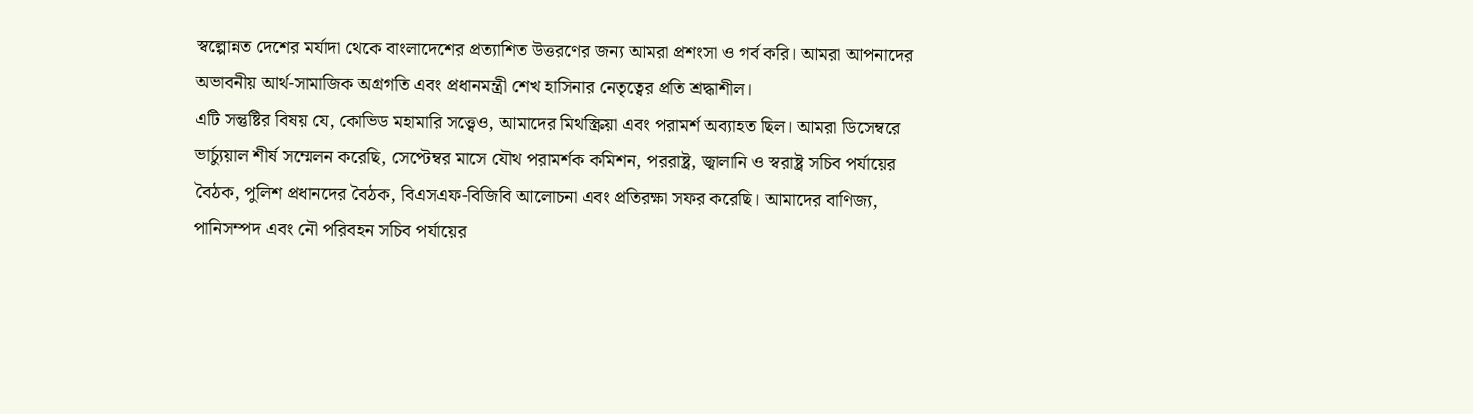স্বল্পোন্নত দেশের মর্যাদা থেকে বাংলাদেশের প্রত্যাশিত উত্তরণের জন্য আমরা প্রশংসা ও গর্ব করি। আমরা আপনাদের অভাবনীয় আর্থ-সামাজিক অগ্রগতি এবং প্রধানমন্ত্রী শেখ হাসিনার নেতৃত্বের প্রতি শ্রদ্ধাশীল।
এটি সন্তুষ্টির বিষয় যে, কোভিড মহামারি সত্ত্বেও, আমাদের মিথস্ক্রিয়া এবং পরামর্শ অব্যাহত ছিল। আমরা ডিসেম্বরে ভার্চ্যুয়াল শীর্ষ সম্মেলন করেছি, সেপ্টেম্বর মাসে যৌথ পরামর্শক কমিশন, পররাষ্ট্র, জ্বালানি ও স্বরাষ্ট্র সচিব পর্যায়ের বৈঠক, পুলিশ প্রধানদের বৈঠক, বিএসএফ-বিজিবি আলোচনা এবং প্রতিরক্ষা সফর করেছি। আমাদের বাণিজ্য, পানিসম্পদ এবং নৌ পরিবহন সচিব পর্যায়ের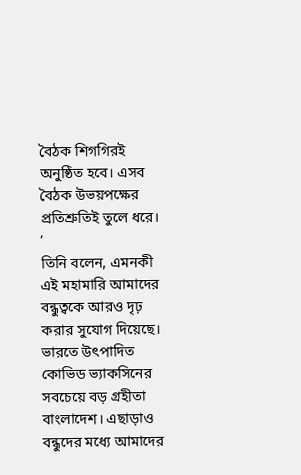বৈঠক শিগগিরই অনুষ্ঠিত হবে। এসব বৈঠক উভয়পক্ষের প্রতিশ্রুতিই তুলে ধরে। ’
তিনি বলেন, এমনকী এই মহামারি আমাদের বন্ধুত্বকে আরও দৃঢ় করার সুযোগ দিয়েছে। ভারতে উৎপাদিত কোভিড ভ্যাকসিনের সবচেয়ে বড় গ্রহীতা বাংলাদেশ। এছাড়াও বন্ধুদের মধ্যে আমাদের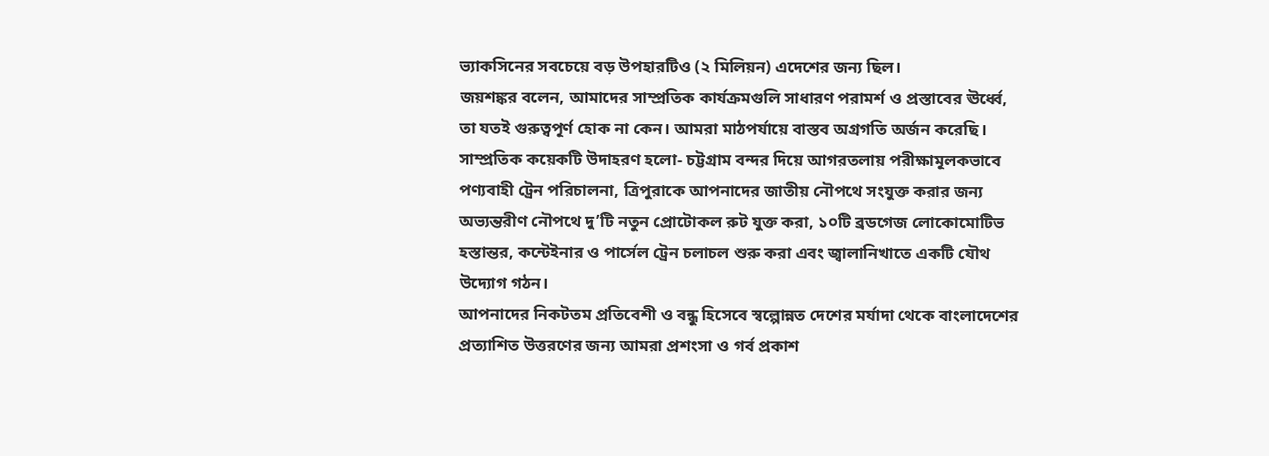ভ্যাকসিনের সবচেয়ে বড় উপহারটিও (২ মিলিয়ন) এদেশের জন্য ছিল।
জয়শঙ্কর বলেন, আমাদের সাম্প্রতিক কার্যক্রমগুলি সাধারণ পরামর্শ ও প্রস্তাবের ঊর্ধ্বে, তা যতই গুরুত্বপূর্ণ হোক না কেন। আমরা মাঠপর্যায়ে বাস্তব অগ্রগতি অর্জন করেছি। সাম্প্রতিক কয়েকটি উদাহরণ হলো- চট্টগ্রাম বন্দর দিয়ে আগরতলায় পরীক্ষামূলকভাবে পণ্যবাহী ট্রেন পরিচালনা, ত্রিপুরাকে আপনাদের জাতীয় নৌপথে সংযুক্ত করার জন্য অভ্যন্তরীণ নৌপথে দু’টি নতুন প্রোটোকল রুট যুক্ত করা, ১০টি ব্রডগেজ লোকোমোটিভ হস্তান্তর, কন্টেইনার ও পার্সেল ট্রেন চলাচল শুরু করা এবং জ্বালানিখাতে একটি যৌথ উদ্যোগ গঠন।
আপনাদের নিকটতম প্রতিবেশী ও বন্ধু হিসেবে স্বল্পোন্নত দেশের মর্যাদা থেকে বাংলাদেশের প্রত্যাশিত উত্তরণের জন্য আমরা প্রশংসা ও গর্ব প্রকাশ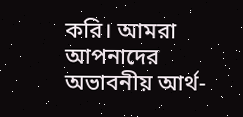করি। আমরা আপনাদের অভাবনীয় আর্থ-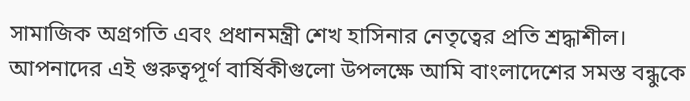সামাজিক অগ্রগতি এবং প্রধানমন্ত্রী শেখ হাসিনার নেতৃত্বের প্রতি শ্রদ্ধাশীল।
আপনাদের এই গুরুত্বপূর্ণ বার্ষিকীগুলো উপলক্ষে আমি বাংলাদেশের সমস্ত বন্ধুকে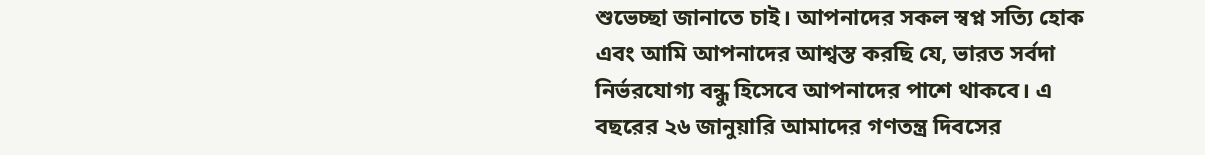শুভেচ্ছা জানাতে চাই। আপনাদের সকল স্বপ্ন সত্যি হোক এবং আমি আপনাদের আশ্বস্ত করছি যে, ভারত সর্বদা নির্ভরযোগ্য বন্ধু হিসেবে আপনাদের পাশে থাকবে। এ বছরের ২৬ জানুয়ারি আমাদের গণতন্ত্র দিবসের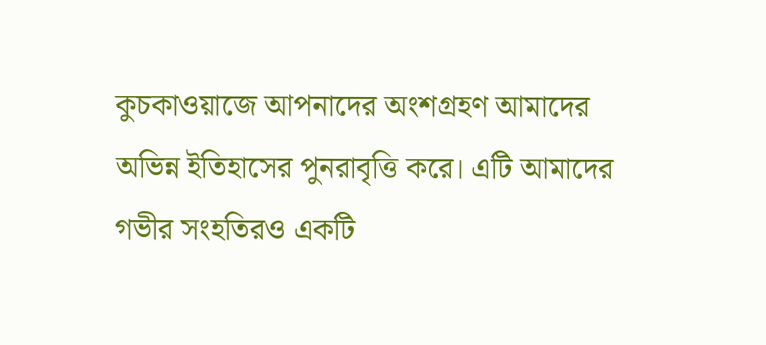কুচকাওয়াজে আপনাদের অংশগ্রহণ আমাদের অভিন্ন ইতিহাসের পুনরাবৃত্তি করে। এটি আমাদের গভীর সংহতিরও একটি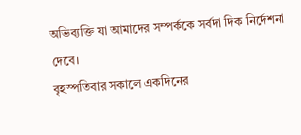অভিব্যক্তি যা আমাদের সম্পর্ককে সর্বদা দিক নির্দেশনা দেবে।
বৃহস্পতিবার সকালে একদিনের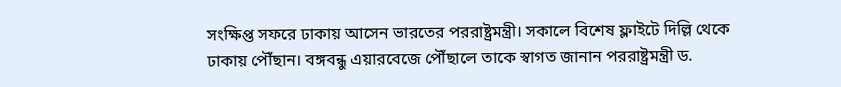সংক্ষিপ্ত সফরে ঢাকায় আসেন ভারতের পররাষ্ট্রমন্ত্রী। সকালে বিশেষ ফ্লাইটে দিল্লি থেকে ঢাকায় পৌঁছান। বঙ্গবন্ধু এয়ারবেজে পৌঁছালে তাকে স্বাগত জানান পররাষ্ট্রমন্ত্রী ড.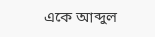একে আব্দুল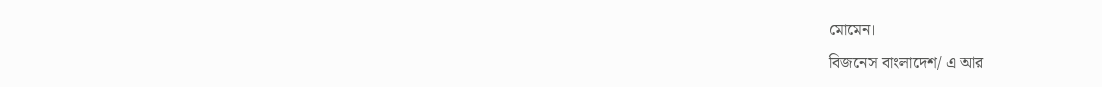মোমেন।
বিজনেস বাংলাদেশ/ এ আর